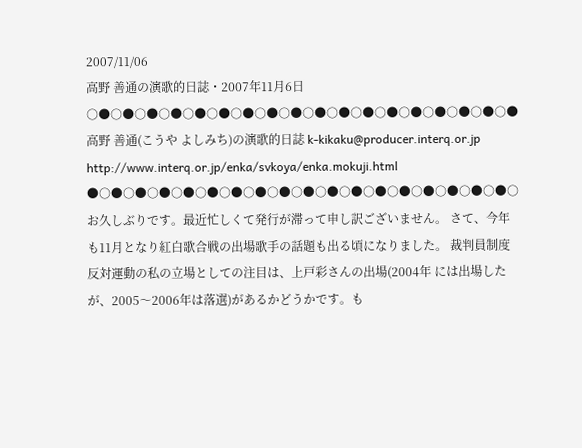2007/11/06
高野 善通の演歌的日誌・2007年11月6日
○●○●○●○●○●○●○●○●○●○●○●○●○●○●○●○●○●○● 高野 善通(こうや よしみち)の演歌的日誌 k-kikaku@producer.interq.or.jp http://www.interq.or.jp/enka/svkoya/enka.mokuji.html ●○●○●○●○●○●○●○●○●○●○●○●○●○●○●○●○●○●○ お久しぶりです。最近忙しくて発行が滞って申し訳ございません。 さて、今年も11月となり紅白歌合戦の出場歌手の話題も出る頃になりました。 裁判員制度反対運動の私の立場としての注目は、上戸彩さんの出場(2004年 には出場したが、2005〜2006年は落選)があるかどうかです。も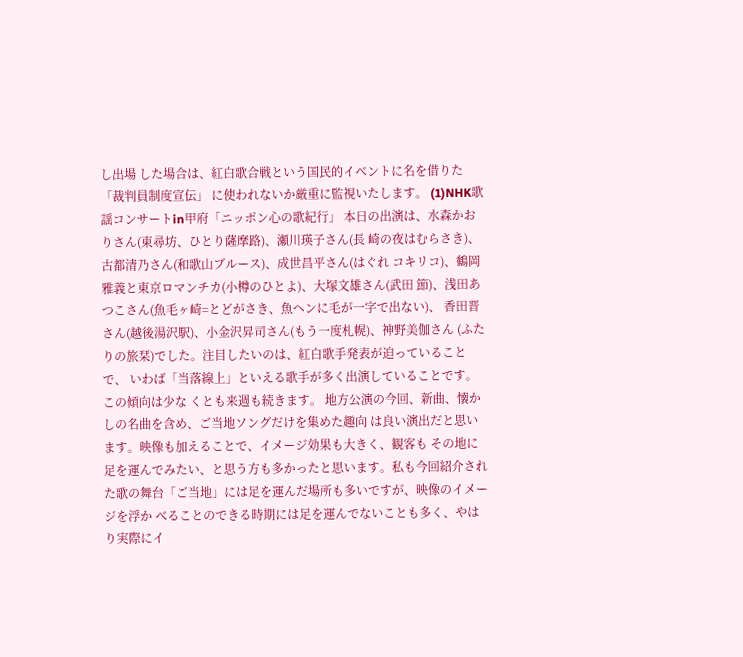し出場 した場合は、紅白歌合戦という国民的イベントに名を借りた「裁判員制度宣伝」 に使われないか厳重に監視いたします。 (1)NHK歌謡コンサートin甲府「ニッポン心の歌紀行」 本日の出演は、水森かおりさん(東尋坊、ひとり薩摩路)、瀬川瑛子さん(長 崎の夜はむらさき)、古都清乃さん(和歌山ブルース)、成世昌平さん(はぐれ コキリコ)、鶴岡雅義と東京ロマンチカ(小樽のひとよ)、大塚文雄さん(武田 節)、浅田あつこさん(魚毛ヶ崎=とどがさき、魚ヘンに毛が一字で出ない)、 香田晋さん(越後湯沢駅)、小金沢昇司さん(もう一度札幌)、神野美伽さん (ふたりの旅栞)でした。注目したいのは、紅白歌手発表が迫っていることで、 いわば「当落線上」といえる歌手が多く出演していることです。この傾向は少な くとも来週も続きます。 地方公演の今回、新曲、懐かしの名曲を含め、ご当地ソングだけを集めた趣向 は良い演出だと思います。映像も加えることで、イメージ効果も大きく、観客も その地に足を運んでみたい、と思う方も多かったと思います。私も今回紹介され た歌の舞台「ご当地」には足を運んだ場所も多いですが、映像のイメージを浮か べることのできる時期には足を運んでないことも多く、やはり実際にイ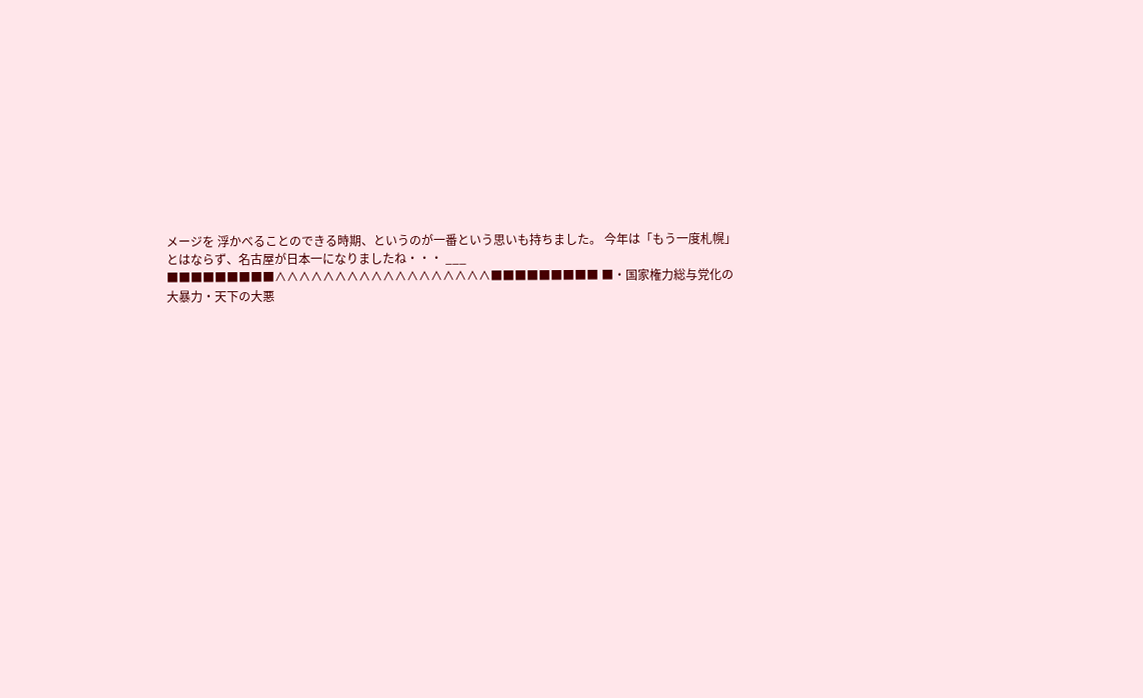メージを 浮かべることのできる時期、というのが一番という思いも持ちました。 今年は「もう一度札幌」とはならず、名古屋が日本一になりましたね・・・ ___ ■■■■■■■■■∧∧∧∧∧∧∧∧∧∧∧∧∧∧∧∧∧∧■■■■■■■■■ ■・国家権力総与党化の大暴力・天下の大悪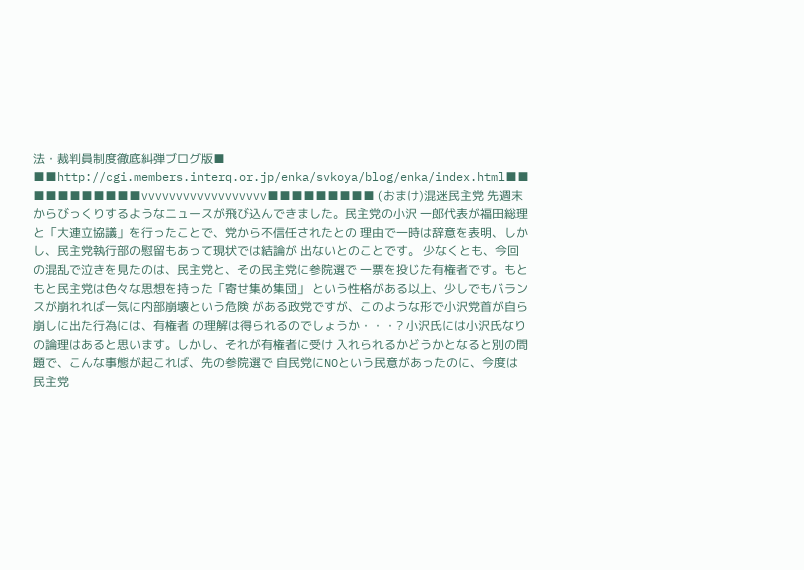法・裁判員制度徹底糾弾ブログ版■ ■■http://cgi.members.interq.or.jp/enka/svkoya/blog/enka/index.html■■ ■■■■■■■■■∨∨∨∨∨∨∨∨∨∨∨∨∨∨∨∨∨∨■■■■■■■■■ (おまけ)混迷民主党 先週末からびっくりするようなニュースが飛び込んできました。民主党の小沢 一郎代表が福田総理と「大連立協議」を行ったことで、党から不信任されたとの 理由で一時は辞意を表明、しかし、民主党執行部の慰留もあって現状では結論が 出ないとのことです。 少なくとも、今回の混乱で泣きを見たのは、民主党と、その民主党に参院選で 一票を投じた有権者です。もともと民主党は色々な思想を持った「寄せ集め集団」 という性格がある以上、少しでもバランスが崩れれば一気に内部崩壊という危険 がある政党ですが、このような形で小沢党首が自ら崩しに出た行為には、有権者 の理解は得られるのでしょうか・・・? 小沢氏には小沢氏なりの論理はあると思います。しかし、それが有権者に受け 入れられるかどうかとなると別の問題で、こんな事態が起これば、先の参院選で 自民党にNOという民意があったのに、今度は民主党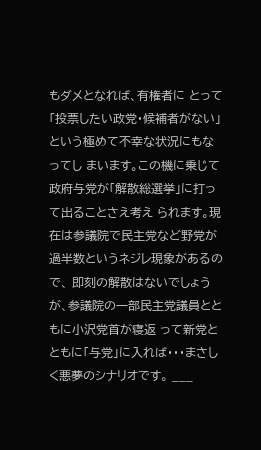もダメとなれば、有権者に とって「投票したい政党・候補者がない」という極めて不幸な状況にもなってし まいます。この機に乗じて政府与党が「解散総選挙」に打って出ることさえ考え られます。現在は参議院で民主党など野党が過半数というネジレ現象があるので、 即刻の解散はないでしょうが、参議院の一部民主党議員とともに小沢党首が寝返 って新党とともに「与党」に入れば・・・まさしく悪夢のシナリオです。 ___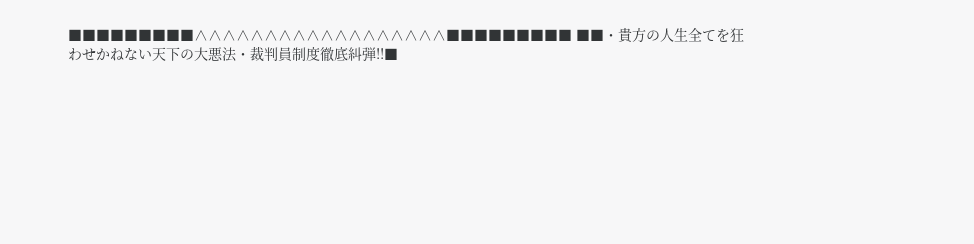■■■■■■■■■∧∧∧∧∧∧∧∧∧∧∧∧∧∧∧∧∧∧■■■■■■■■■ ■■・貴方の人生全てを狂わせかねない天下の大悪法・裁判員制度徹底糾弾!!■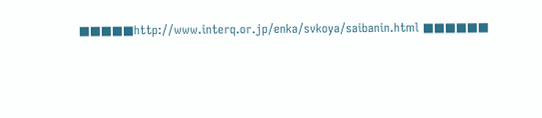■■■■■http://www.interq.or.jp/enka/svkoya/saibanin.html ■■■■■■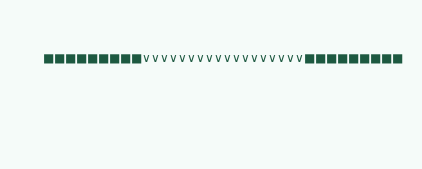■■■■■■■■■∨∨∨∨∨∨∨∨∨∨∨∨∨∨∨∨∨∨■■■■■■■■■